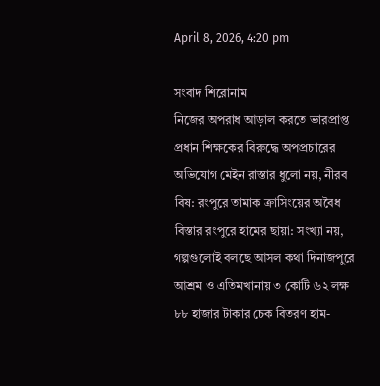April 8, 2026, 4:20 pm

সংবাদ শিরোনাম
নিজের অপরাধ আড়াল করতে ভারপ্রাপ্ত প্রধান শিক্ষকের বিরুদ্ধে অপপ্রচারের অভিযোগ মেইন রাস্তার ধুলো নয়, নীরব বিষ: রংপুরে তামাক ক্রাসিংয়ের অবৈধ বিস্তার রংপুরে হামের ছায়া: সংখ্যা নয়, গল্পগুলোই বলছে আসল কথা দিনাজপুরে আশ্রম ও এতিমখানায় ৩ কোটি ৬২ লক্ষ ৮৮ হাজার টাকার চেক বিতরণ হাম-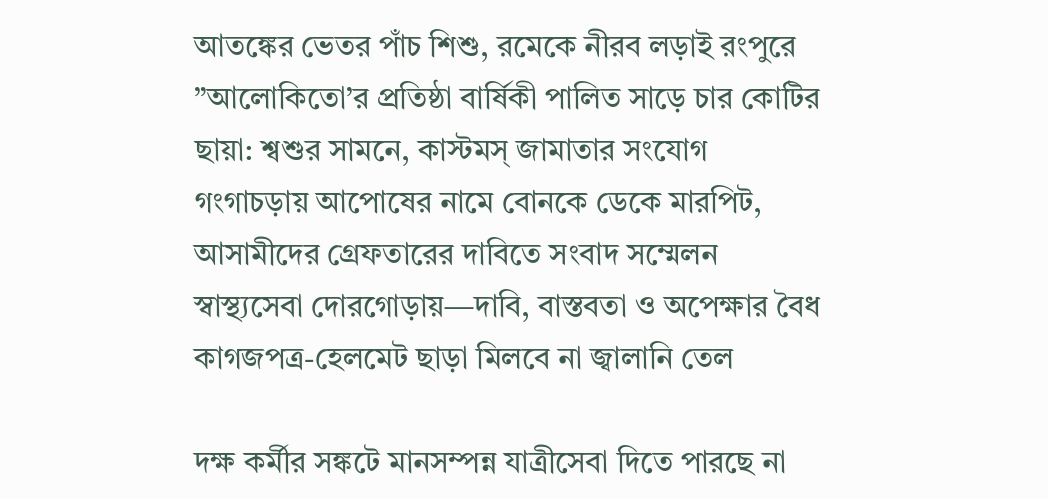আতঙ্কের ভেতর পাঁচ শিশু, রমেকে নীরব লড়াই রংপুরে ”আলোকিতো’র প্রতিষ্ঠা বার্ষিকী পালিত সাড়ে চার কোটির ছায়া: শ্বশুর সামনে, কাস্টমস্ জামাতার সংযোগ গংগাচড়ায় আপোষের নামে বোনকে ডেকে মারপিট, আসামীদের গ্রেফতারের দাবিতে সংবাদ সম্মেলন স্বাস্থ্যসেবা দোরগোড়ায়—দাবি, বাস্তবতা ও অপেক্ষার বৈধ কাগজপত্র-হেলমেট ছাড়া মিলবে না জ্বালানি তেল

দক্ষ কর্মীর সঙ্কটে মানসম্পন্ন যাত্রীসেবা দিতে পারছে না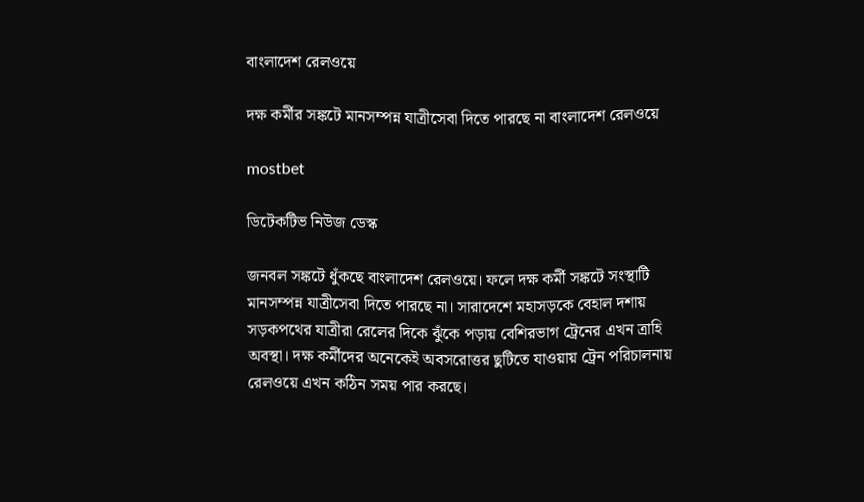বাংলাদেশ রেলওয়ে

দক্ষ কর্মীর সঙ্কটে মানসম্পন্ন যাত্রীসেবা দিতে পারছে না বাংলাদেশ রেলওয়ে

mostbet

ডিটেকটিভ নিউজ ডেস্ক

জনবল সঙ্কটে ধুঁকছে বাংলাদেশ রেলওয়ে। ফলে দক্ষ কর্মী সঙ্কটে সংস্থাটি মানসম্পন্ন যাত্রীসেবা দিতে পারছে না। সারাদেশে মহাসড়কে বেহাল দশায় সড়কপথের যাত্রীরা রেলের দিকে ঝুঁকে পড়ায় বেশিরভাগ ট্রেনের এখন ত্রাহি অবস্থা। দক্ষ কর্মীদের অনেকেই অবসরোত্তর ছুটিতে যাওয়ায় ট্রেন পরিচালনায় রেলওয়ে এখন কঠিন সময় পার করছে।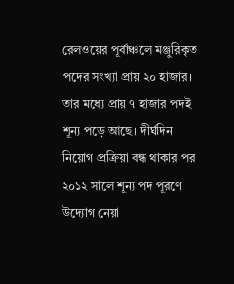রেলওয়ের পূর্বাঞ্চলে মঞ্জুরিকৃত পদের সংখ্যা প্রায় ২০ হাজার। তার মধ্যে প্রায় ৭ হাজার পদই শূন্য পড়ে আছে। দীর্ঘদিন নিয়োগ প্রক্রিয়া বন্ধ থাকার পর ২০১২ সালে শূন্য পদ পূরণে উদ্যোগ নেয়া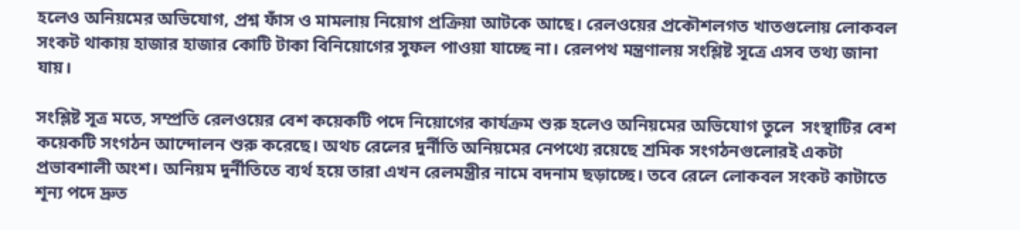হলেও অনিয়মের অভিযোগ, প্রশ্ন ফাঁস ও মামলায় নিয়োগ প্রক্রিয়া আটকে আছে। রেলওয়ের প্রকৌশলগত খাতগুলোয় লোকবল সংকট থাকায় হাজার হাজার কোটি টাকা বিনিয়োগের সুফল পাওয়া যাচ্ছে না। রেলপথ মন্ত্রণালয় সংশ্লিষ্ট সূত্রে এসব তথ্য জানা যায়।

সংশ্লিষ্ট সূত্র মতে, সম্প্রতি রেলওয়ের বেশ কয়েকটি পদে নিয়োগের কার্যক্রম শুরু হলেও অনিয়মের অভিযোগ তুলে  সংস্থাটির বেশ কয়েকটি সংগঠন আন্দোলন শুরু করেছে। অথচ রেলের দুর্নীতি অনিয়মের নেপথ্যে রয়েছে শ্রমিক সংগঠনগুলোরই একটা প্রভাবশালী অংশ। অনিয়ম দুর্নীতিতে ব্যর্থ হয়ে তারা এখন রেলমন্ত্রীর নামে বদনাম ছড়াচ্ছে। তবে রেলে লোকবল সংকট কাটাতে শূন্য পদে দ্রুত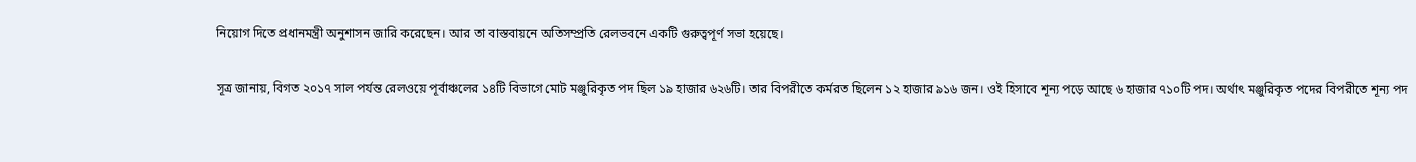নিয়োগ দিতে প্রধানমন্ত্রী অনুশাসন জারি করেছেন। আর তা বাস্তবায়নে অতিসম্প্রতি রেলভবনে একটি গুরুত্বপূর্ণ সভা হয়েছে।

সূত্র জানায়, বিগত ২০১৭ সাল পর্যন্ত রেলওয়ে পূর্বাঞ্চলের ১৪টি বিভাগে মোট মঞ্জুরিকৃত পদ ছিল ১৯ হাজার ৬২৬টি। তার বিপরীতে কর্মরত ছিলেন ১২ হাজার ৯১৬ জন। ওই হিসাবে শূন্য পড়ে আছে ৬ হাজার ৭১০টি পদ। অর্থাৎ মঞ্জুরিকৃত পদের বিপরীতে শূন্য পদ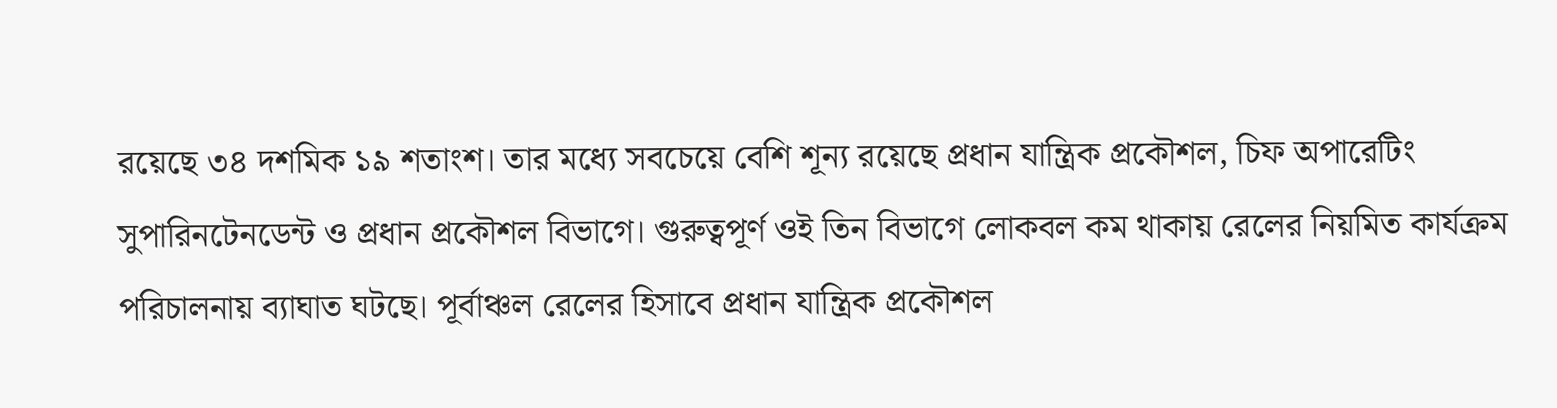রয়েছে ৩৪ দশমিক ১৯ শতাংশ। তার মধ্যে সবচেয়ে বেশি শূন্য রয়েছে প্রধান যান্ত্রিক প্রকৌশল, চিফ অপারেটিং সুপারিনটেনডেন্ট ও প্রধান প্রকৌশল বিভাগে। গুরুত্বপূর্ণ ওই তিন বিভাগে লোকবল কম থাকায় রেলের নিয়মিত কার্যক্রম পরিচালনায় ব্যাঘাত ঘটছে। পূর্বাঞ্চল রেলের হিসাবে প্রধান যান্ত্রিক প্রকৌশল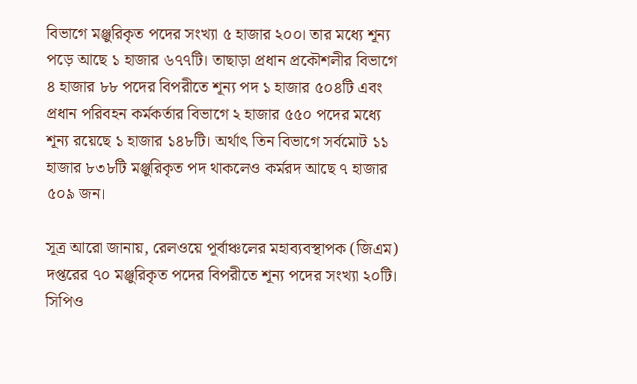বিভাগে মঞ্জুরিকৃত পদের সংখ্যা ৫ হাজার ২০০। তার মধ্যে শূন্য পড়ে আছে ১ হাজার ৬৭৭টি। তাছাড়া প্রধান প্রকৌশলীর বিভাগে ৪ হাজার ৮৮ পদের বিপরীতে শূন্য পদ ১ হাজার ৫০৪টি এবং প্রধান পরিবহন কর্মকর্তার বিভাগে ২ হাজার ৫৫০ পদের মধ্যে শূন্য রয়েছে ১ হাজার ১৪৮টি। অর্থাৎ তিন বিভাগে সর্বমোট ১১ হাজার ৮৩৮টি মঞ্জুরিকৃত পদ থাকলেও কর্মরদ আছে ৭ হাজার ৫০৯ জন।

সূত্র আরো জানায়, রেলওয়ে পূর্বাঞ্চলের মহাব্যবস্থাপক (জিএম) দপ্তরের ৭০ মঞ্জুরিকৃত পদের বিপরীতে শূন্য পদের সংখ্যা ২০টি। সিপিও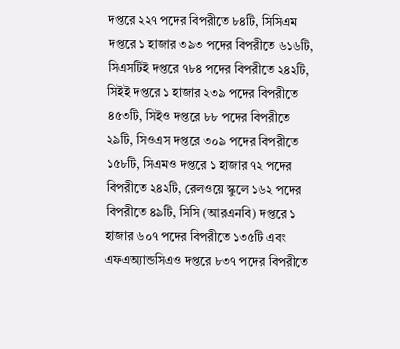দপ্তরে ২২৭ পদের বিপরীতে ৮৪টি, সিসিএম দপ্তরে ১ হাজার ৩৯৩ পদের বিপরীতে ৬১৬টি, সিএসটিই দপ্তরে ৭৮৪ পদের বিপরীতে ২৪২টি, সিইই দপ্তরে ১ হাজার ২৩৯ পদের বিপরীতে ৪৫৩টি, সিইও দপ্তরে ৮৮ পদের বিপরীতে ২৯টি, সিওএস দপ্তরে ৩০৯ পদের বিপরীতে ১৫৮টি, সিএমও দপ্তরে ১ হাজার ৭২ পদের বিপরীতে ২৪২টি, রেলওয়ে স্কুলে ১৬২ পদের বিপরীতে ৪৯টি, সিসি (আরএনবি) দপ্তরে ১ হাজার ৬০৭ পদের বিপরীতে ১৩৫টি এবং এফএঅ্যান্ডসিএও দপ্তরে ৮৩৭ পদের বিপরীতে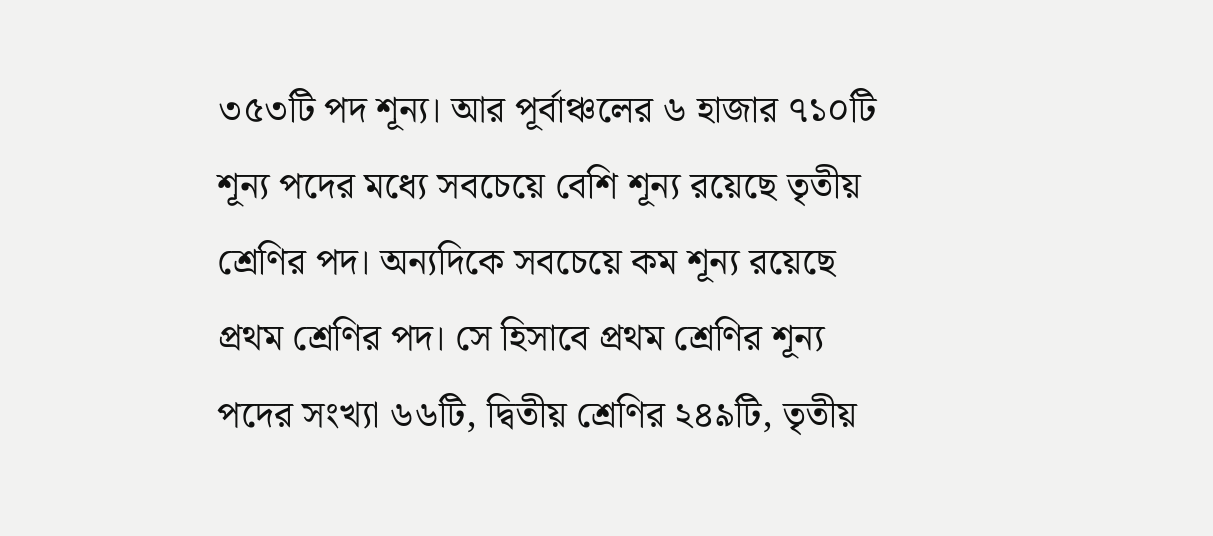৩৫৩টি পদ শূন্য। আর পূর্বাঞ্চলের ৬ হাজার ৭১০টি শূন্য পদের মধ্যে সবচেয়ে বেশি শূন্য রয়েছে তৃতীয় শ্রেণির পদ। অন্যদিকে সবচেয়ে কম শূন্য রয়েছে প্রথম শ্রেণির পদ। সে হিসাবে প্রথম শ্রেণির শূন্য পদের সংখ্যা ৬৬টি, দ্বিতীয় শ্রেণির ২৪৯টি, তৃতীয়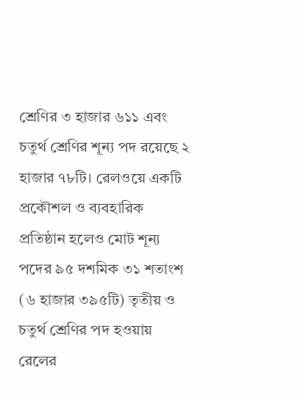শ্রেণির ৩ হাজার ৬১১ এবং চতুর্থ শ্রেণির শূন্য পদ রয়েছে ২ হাজার ৭৮টি। রেলওয়ে একটি প্রকৌশল ও ব্যবহারিক প্রতিষ্ঠান হলেও মোট শূন্য পদের ৯৫ দশমিক ৩১ শতাংশ (৬ হাজার ৩৯৫টি) তৃতীয় ও চতুর্থ শ্রেণির পদ হওয়ায় রেলের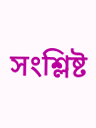সংশ্লিষ্ট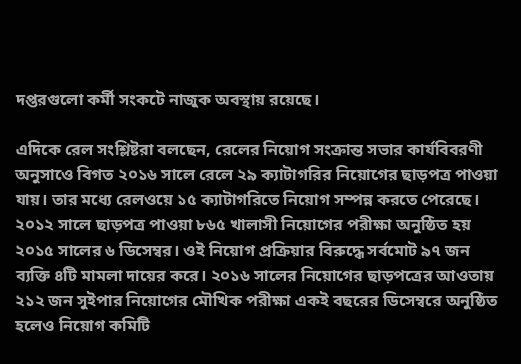দপ্তরগুলো কর্মী সংকটে নাজুক অবস্থায় রয়েছে।

এদিকে রেল সংশ্লিষ্টরা বলছেন, রেলের নিয়োগ সংক্রান্ত সভার কার্যবিবরণী অনুসাওে বিগত ২০১৬ সালে রেলে ২৯ ক্যাটাগরির নিয়োগের ছাড়পত্র পাওয়া যায়। তার মধ্যে রেলওয়ে ১৫ ক্যাটাগরিতে নিয়োগ সম্পন্ন করতে পেরেছে। ২০১২ সালে ছাড়পত্র পাওয়া ৮৬৫ খালাসী নিয়োগের পরীক্ষা অনুষ্ঠিত হয় ২০১৫ সালের ৬ ডিসেম্বর। ওই নিয়োগ প্রক্রিয়ার বিরুদ্ধে সর্বমোট ৯৭ জন ব্যক্তি ৪টি মামলা দায়ের করে। ২০১৬ সালের নিয়োগের ছাড়পত্রের আওতায় ২১২ জন সুইপার নিয়োগের মৌখিক পরীক্ষা একই বছরের ডিসেম্বরে অনুষ্ঠিত হলেও নিয়োগ কমিটি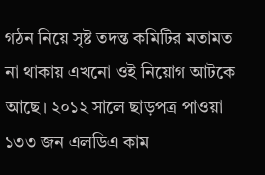গঠন নিয়ে সৃষ্ট তদন্ত কমিটির মতামত না থাকায় এখনো ওই নিয়োগ আটকে আছে। ২০১২ সালে ছাড়পত্র পাওয়া ১৩৩ জন এলডিএ কাম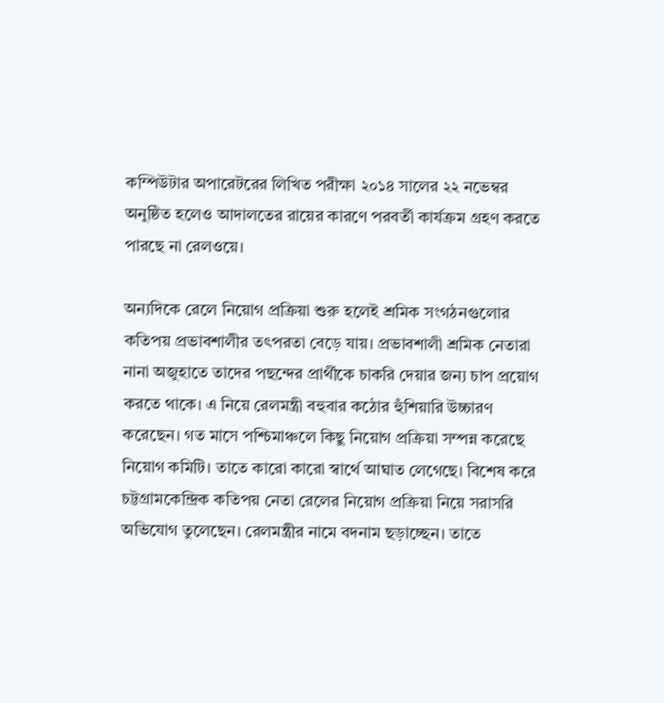কম্পিউটার অপারেটরের লিখিত পরীক্ষা ২০১৪ সালের ২২ নভেম্বর অনুষ্ঠিত হলেও আদালতের রায়ের কারণে পরবর্তী কার্যক্রম গ্রহণ করতে পারছে না রেলওয়ে।

অন্যদিকে রেলে নিয়োগ প্রক্রিয়া শুরু হলেই শ্রমিক সংগঠনগুলোর কতিপয় প্রভাবশালীর তৎপরতা বেড়ে যায়। প্রভাবশালী শ্রমিক নেতারা নানা অজুহাতে তাদের পছন্দের প্রার্থীকে চাকরি দেয়ার জন্য চাপ প্রয়োগ করতে থাকে। এ নিয়ে রেলমন্ত্রী বহুবার কঠোর হুঁশিয়ারি উচ্চারণ করেছেন। গত মাসে পশ্চিমাঞ্চলে কিছু নিয়োগ প্রক্রিয়া সম্পন্ন করেছে নিয়োগ কমিটি। তাতে কারো কারো স্বার্থে আঘাত লেগেছে। বিশেষ করে চট্টগ্রামকেন্দ্রিক কতিপয় নেতা রেলের নিয়োগ প্রক্রিয়া নিয়ে সরাসরি অভিযোগ তুলেছেন। রেলমন্ত্রীর নামে বদনাম ছড়াচ্ছেন। তাতে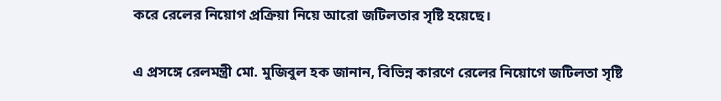করে রেলের নিয়োগ প্রক্রিয়া নিয়ে আরো জটিলতার সৃষ্টি হয়েছে।

এ প্রসঙ্গে রেলমন্ত্রী মো. মুজিবুল হক জানান, বিভিন্ন কারণে রেলের নিয়োগে জটিলতা সৃষ্টি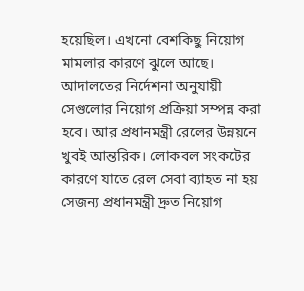হয়েছিল। এখনো বেশকিছু নিয়োগ মামলার কারণে ঝুলে আছে। আদালতের নির্দেশনা অনুযায়ী সেগুলোর নিয়োগ প্রক্রিয়া সম্পন্ন করা হবে। আর প্রধানমন্ত্রী রেলের উন্নয়নে খুবই আন্তরিক। লোকবল সংকটের কারণে যাতে রেল সেবা ব্যাহত না হয় সেজন্য প্রধানমন্ত্রী দ্রুত নিয়োগ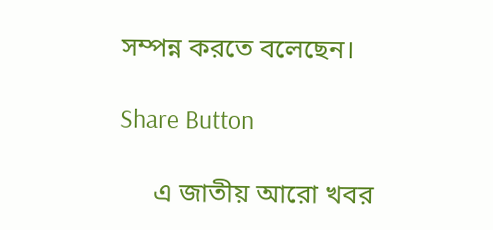সম্পন্ন করতে বলেছেন।

Share Button

     এ জাতীয় আরো খবর